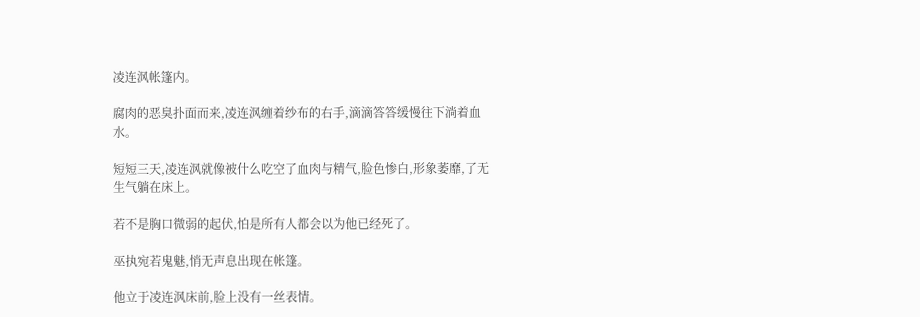凌连沨帐篷内。

腐肉的恶臭扑面而来,凌连沨缠着纱布的右手,滴滴答答缓慢往下淌着血水。

短短三天,凌连沨就像被什么吃空了血肉与精气,脸色惨白,形象萎靡,了无生气躺在床上。

若不是胸口微弱的起伏,怕是所有人都会以为他已经死了。

巫执宛若鬼魅,悄无声息出现在帐篷。

他立于凌连沨床前,脸上没有一丝表情。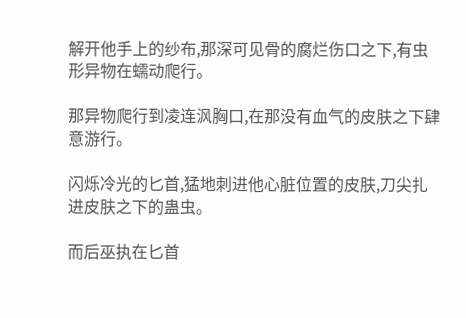解开他手上的纱布,那深可见骨的腐烂伤口之下,有虫形异物在蠕动爬行。

那异物爬行到凌连沨胸口,在那没有血气的皮肤之下肆意游行。

闪烁冷光的匕首,猛地刺进他心脏位置的皮肤,刀尖扎进皮肤之下的蛊虫。

而后巫执在匕首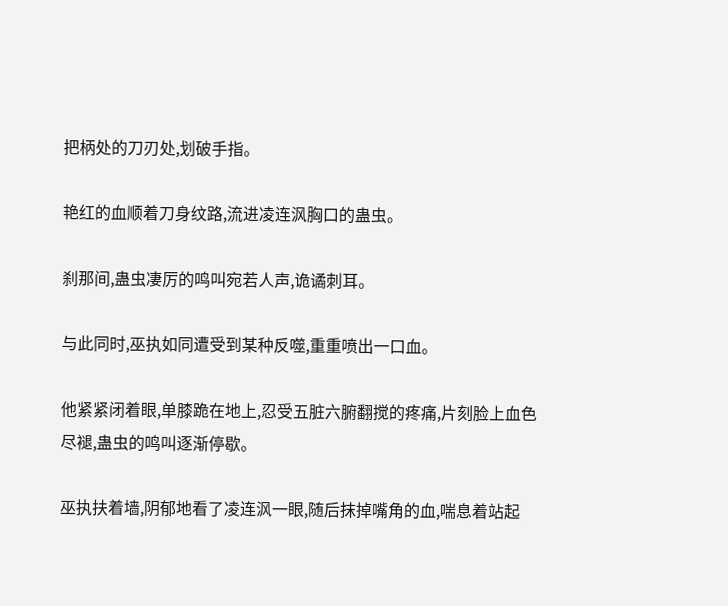把柄处的刀刃处,划破手指。

艳红的血顺着刀身纹路,流进凌连沨胸口的蛊虫。

刹那间,蛊虫凄厉的鸣叫宛若人声,诡谲刺耳。

与此同时,巫执如同遭受到某种反噬,重重喷出一口血。

他紧紧闭着眼,单膝跪在地上,忍受五脏六腑翻搅的疼痛,片刻脸上血色尽褪,蛊虫的鸣叫逐渐停歇。

巫执扶着墙,阴郁地看了凌连沨一眼,随后抹掉嘴角的血,喘息着站起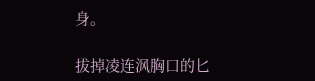身。

拔掉凌连沨胸口的匕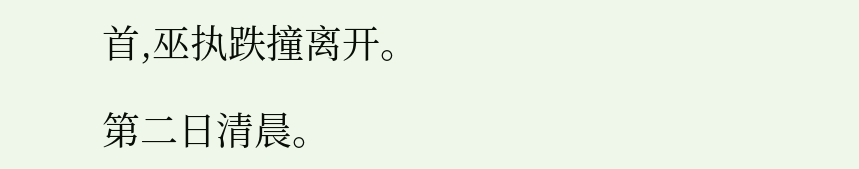首,巫执跌撞离开。

第二日清晨。